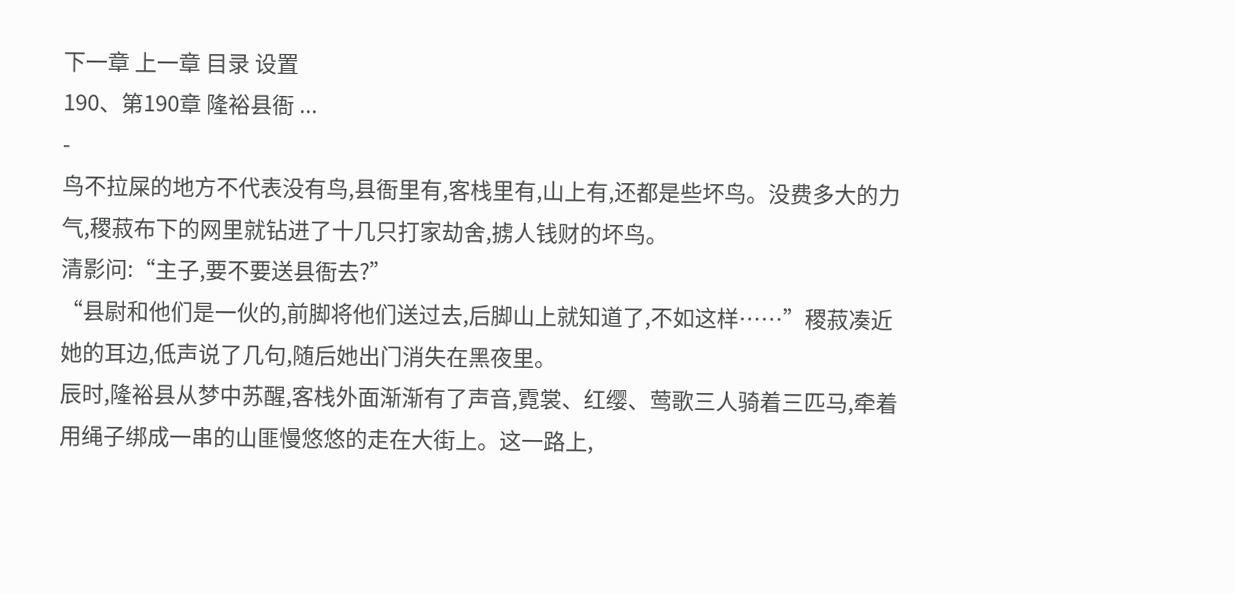下一章 上一章 目录 设置
190、第190章 隆裕县衙 ...
-
鸟不拉屎的地方不代表没有鸟,县衙里有,客栈里有,山上有,还都是些坏鸟。没费多大的力气,稷菽布下的网里就钻进了十几只打家劫舍,掳人钱财的坏鸟。
清影问:“主子,要不要送县衙去?”
“县尉和他们是一伙的,前脚将他们送过去,后脚山上就知道了,不如这样……”稷菽凑近她的耳边,低声说了几句,随后她出门消失在黑夜里。
辰时,隆裕县从梦中苏醒,客栈外面渐渐有了声音,霓裳、红缨、莺歌三人骑着三匹马,牵着用绳子绑成一串的山匪慢悠悠的走在大街上。这一路上,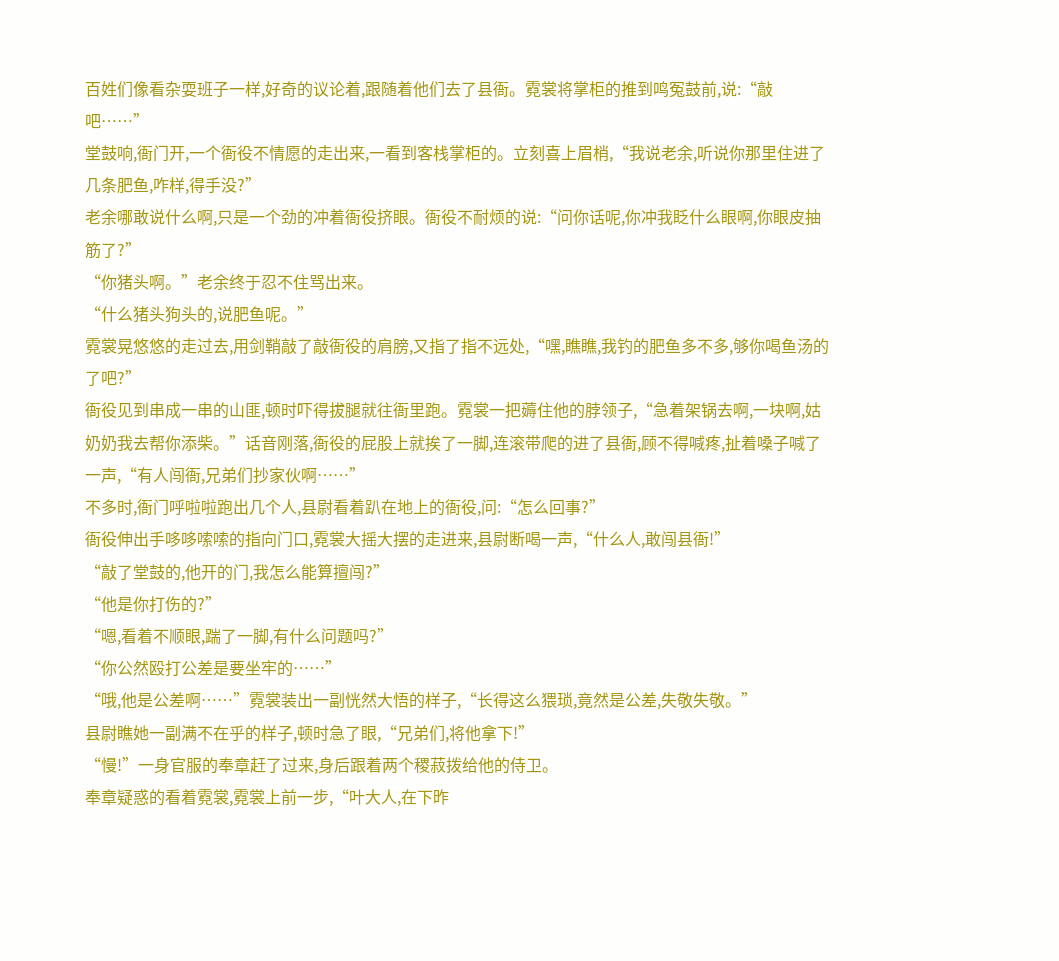百姓们像看杂耍班子一样,好奇的议论着,跟随着他们去了县衙。霓裳将掌柜的推到鸣冤鼓前,说:“敲吧……”
堂鼓响,衙门开,一个衙役不情愿的走出来,一看到客栈掌柜的。立刻喜上眉梢,“我说老余,听说你那里住进了几条肥鱼,咋样,得手没?”
老余哪敢说什么啊,只是一个劲的冲着衙役挤眼。衙役不耐烦的说:“问你话呢,你冲我眨什么眼啊,你眼皮抽筋了?”
“你猪头啊。”老余终于忍不住骂出来。
“什么猪头狗头的,说肥鱼呢。”
霓裳晃悠悠的走过去,用剑鞘敲了敲衙役的肩膀,又指了指不远处,“嘿,瞧瞧,我钓的肥鱼多不多,够你喝鱼汤的了吧?”
衙役见到串成一串的山匪,顿时吓得拔腿就往衙里跑。霓裳一把薅住他的脖领子,“急着架锅去啊,一块啊,姑奶奶我去帮你添柴。”话音刚落,衙役的屁股上就挨了一脚,连滚带爬的进了县衙,顾不得喊疼,扯着嗓子喊了一声,“有人闯衙,兄弟们抄家伙啊……”
不多时,衙门呼啦啦跑出几个人,县尉看着趴在地上的衙役,问:“怎么回事?”
衙役伸出手哆哆嗦嗦的指向门口,霓裳大摇大摆的走进来,县尉断喝一声,“什么人,敢闯县衙!”
“敲了堂鼓的,他开的门,我怎么能算擅闯?”
“他是你打伤的?”
“嗯,看着不顺眼,踹了一脚,有什么问题吗?”
“你公然殴打公差是要坐牢的……”
“哦,他是公差啊……”霓裳装出一副恍然大悟的样子,“长得这么猥琐,竟然是公差,失敬失敬。”
县尉瞧她一副满不在乎的样子,顿时急了眼,“兄弟们,将他拿下!”
“慢!”一身官服的奉章赶了过来,身后跟着两个稷菽拨给他的侍卫。
奉章疑惑的看着霓裳,霓裳上前一步,“叶大人,在下昨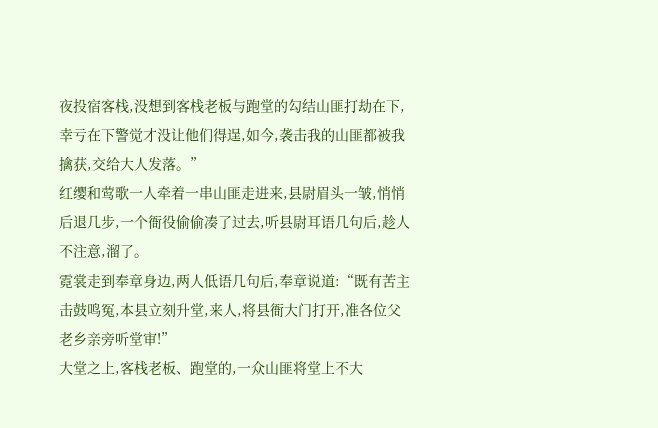夜投宿客栈,没想到客栈老板与跑堂的勾结山匪打劫在下,幸亏在下警觉才没让他们得逞,如今,袭击我的山匪都被我擒获,交给大人发落。”
红缨和莺歌一人牵着一串山匪走进来,县尉眉头一皱,悄悄后退几步,一个衙役偷偷凑了过去,听县尉耳语几句后,趁人不注意,溜了。
霓裳走到奉章身边,两人低语几句后,奉章说道:“既有苦主击鼓鸣冤,本县立刻升堂,来人,将县衙大门打开,准各位父老乡亲旁听堂审!”
大堂之上,客栈老板、跑堂的,一众山匪将堂上不大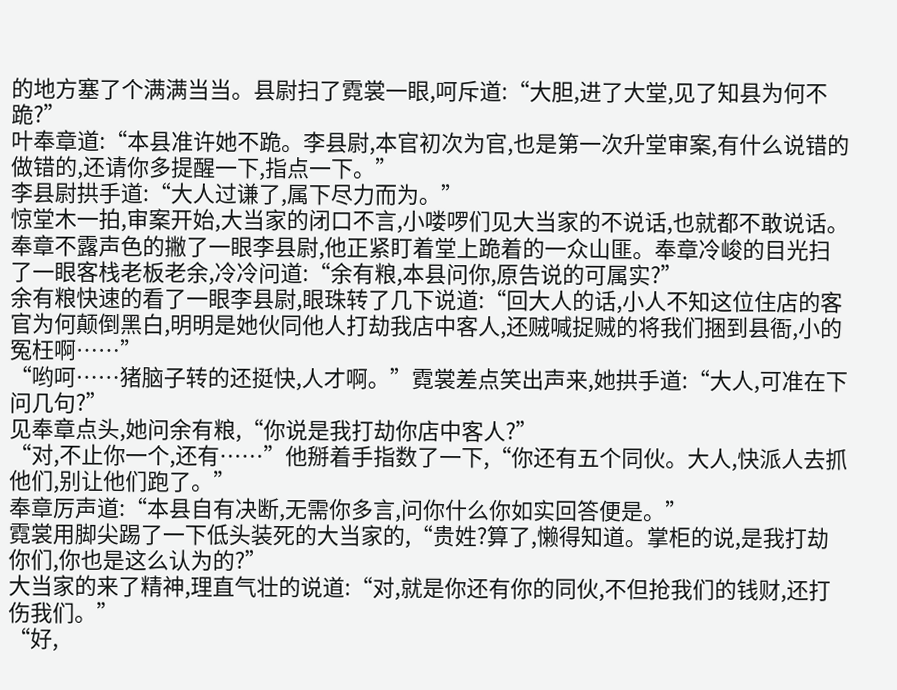的地方塞了个满满当当。县尉扫了霓裳一眼,呵斥道:“大胆,进了大堂,见了知县为何不跪?”
叶奉章道:“本县准许她不跪。李县尉,本官初次为官,也是第一次升堂审案,有什么说错的做错的,还请你多提醒一下,指点一下。”
李县尉拱手道:“大人过谦了,属下尽力而为。”
惊堂木一拍,审案开始,大当家的闭口不言,小喽啰们见大当家的不说话,也就都不敢说话。奉章不露声色的撇了一眼李县尉,他正紧盯着堂上跪着的一众山匪。奉章冷峻的目光扫了一眼客栈老板老余,冷冷问道:“余有粮,本县问你,原告说的可属实?”
余有粮快速的看了一眼李县尉,眼珠转了几下说道:“回大人的话,小人不知这位住店的客官为何颠倒黑白,明明是她伙同他人打劫我店中客人,还贼喊捉贼的将我们捆到县衙,小的冤枉啊……”
“哟呵……猪脑子转的还挺快,人才啊。”霓裳差点笑出声来,她拱手道:“大人,可准在下问几句?”
见奉章点头,她问余有粮,“你说是我打劫你店中客人?”
“对,不止你一个,还有……”他掰着手指数了一下,“你还有五个同伙。大人,快派人去抓他们,别让他们跑了。”
奉章厉声道:“本县自有决断,无需你多言,问你什么你如实回答便是。”
霓裳用脚尖踢了一下低头装死的大当家的,“贵姓?算了,懒得知道。掌柜的说,是我打劫你们,你也是这么认为的?”
大当家的来了精神,理直气壮的说道:“对,就是你还有你的同伙,不但抢我们的钱财,还打伤我们。”
“好,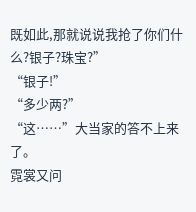既如此,那就说说我抢了你们什么?银子?珠宝?”
“银子!”
“多少两?”
“这……”大当家的答不上来了。
霓裳又问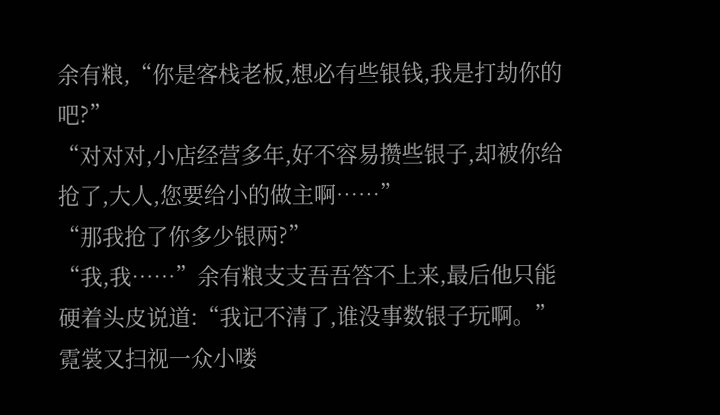余有粮,“你是客栈老板,想必有些银钱,我是打劫你的吧?”
“对对对,小店经营多年,好不容易攒些银子,却被你给抢了,大人,您要给小的做主啊……”
“那我抢了你多少银两?”
“我,我……”余有粮支支吾吾答不上来,最后他只能硬着头皮说道:“我记不清了,谁没事数银子玩啊。”
霓裳又扫视一众小喽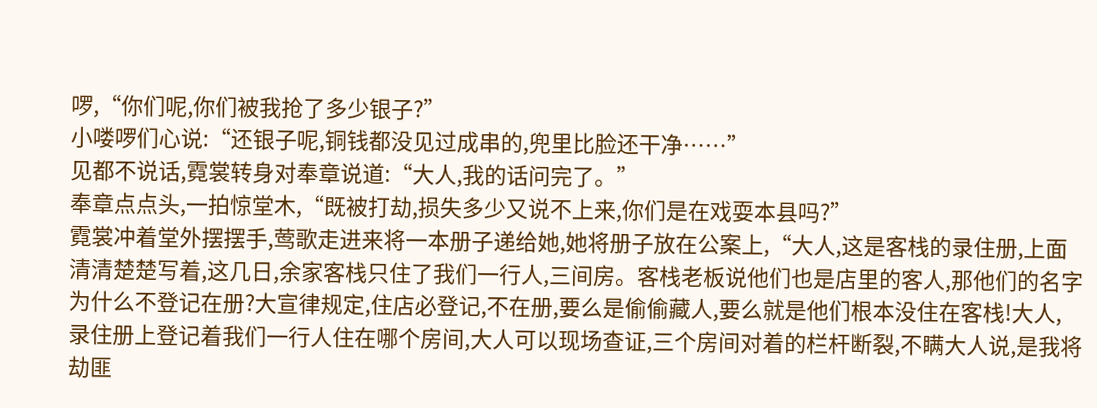啰,“你们呢,你们被我抢了多少银子?”
小喽啰们心说:“还银子呢,铜钱都没见过成串的,兜里比脸还干净……”
见都不说话,霓裳转身对奉章说道:“大人,我的话问完了。”
奉章点点头,一拍惊堂木,“既被打劫,损失多少又说不上来,你们是在戏耍本县吗?”
霓裳冲着堂外摆摆手,莺歌走进来将一本册子递给她,她将册子放在公案上,“大人,这是客栈的录住册,上面清清楚楚写着,这几日,余家客栈只住了我们一行人,三间房。客栈老板说他们也是店里的客人,那他们的名字为什么不登记在册?大宣律规定,住店必登记,不在册,要么是偷偷藏人,要么就是他们根本没住在客栈!大人,录住册上登记着我们一行人住在哪个房间,大人可以现场查证,三个房间对着的栏杆断裂,不瞒大人说,是我将劫匪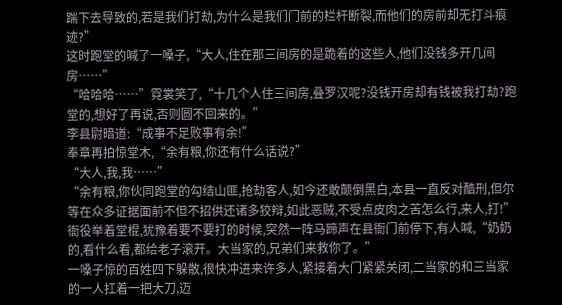踹下去导致的,若是我们打劫,为什么是我们门前的栏杆断裂,而他们的房前却无打斗痕迹?”
这时跑堂的喊了一嗓子,“大人,住在那三间房的是跪着的这些人,他们没钱多开几间房……”
“哈哈哈……”霓裳笑了,“十几个人住三间房,叠罗汉呢?没钱开房却有钱被我打劫?跑堂的,想好了再说,否则圆不回来的。”
李县尉暗道:“成事不足败事有余!”
奉章再拍惊堂木,“余有粮,你还有什么话说?”
“大人,我,我……”
“余有粮,你伙同跑堂的勾结山匪,抢劫客人,如今还敢颠倒黑白,本县一直反对酷刑,但尔等在众多证据面前不但不招供还诸多狡辩,如此恶贼,不受点皮肉之苦怎么行,来人,打!”
衙役举着堂棍,犹豫着要不要打的时候,突然一阵马蹄声在县衙门前停下,有人喊,“奶奶的,看什么看,都给老子滚开。大当家的,兄弟们来救你了。”
一嗓子惊的百姓四下躲散,很快冲进来许多人,紧接着大门紧紧关闭,二当家的和三当家的一人扛着一把大刀,迈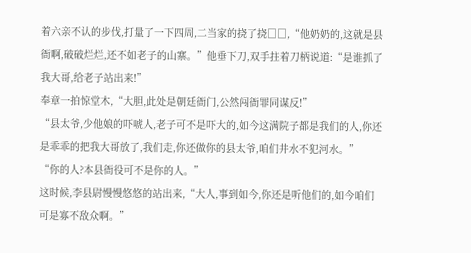着六亲不认的步伐,打量了一下四周,二当家的挠了挠□□,“他奶奶的,这就是县衙啊,破破烂烂,还不如老子的山寨。”他垂下刀,双手拄着刀柄说道:“是谁抓了我大哥,给老子站出来!”
奉章一拍惊堂木,“大胆,此处是朝廷衙门,公然闯衙罪同谋反!”
“县太爷,少他娘的吓唬人,老子可不是吓大的,如今这满院子都是我们的人,你还是乖乖的把我大哥放了,我们走,你还做你的县太爷,咱们井水不犯河水。”
“你的人?本县衙役可不是你的人。”
这时候,李县尉慢慢悠悠的站出来,“大人,事到如今,你还是听他们的,如今咱们可是寡不敌众啊。”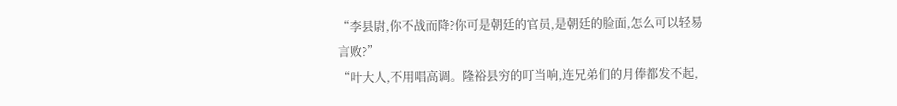“李县尉,你不战而降?你可是朝廷的官员,是朝廷的脸面,怎么可以轻易言败?”
“叶大人,不用唱高调。隆裕县穷的叮当响,连兄弟们的月俸都发不起,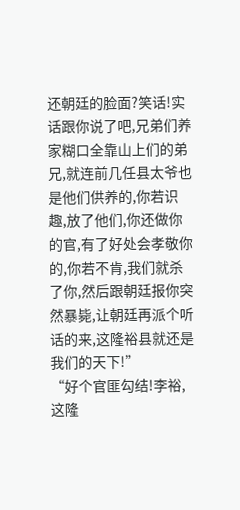还朝廷的脸面?笑话!实话跟你说了吧,兄弟们养家糊口全靠山上们的弟兄,就连前几任县太爷也是他们供养的,你若识趣,放了他们,你还做你的官,有了好处会孝敬你的,你若不肯,我们就杀了你,然后跟朝廷报你突然暴毙,让朝廷再派个听话的来,这隆裕县就还是我们的天下!”
“好个官匪勾结!李裕,这隆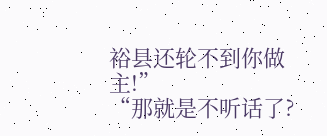裕县还轮不到你做主!”
“那就是不听话了?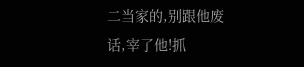二当家的,别跟他废话,宰了他!抓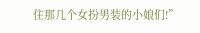住那几个女扮男装的小娘们!”